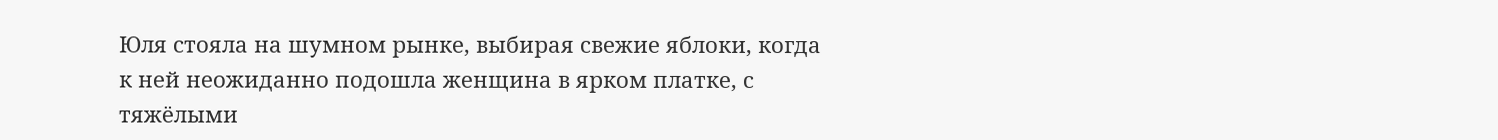Юля стояла на шумном рынке, выбирая свежие яблоки, когда к ней неожиданно подошла женщина в ярком платке, с тяжёлыми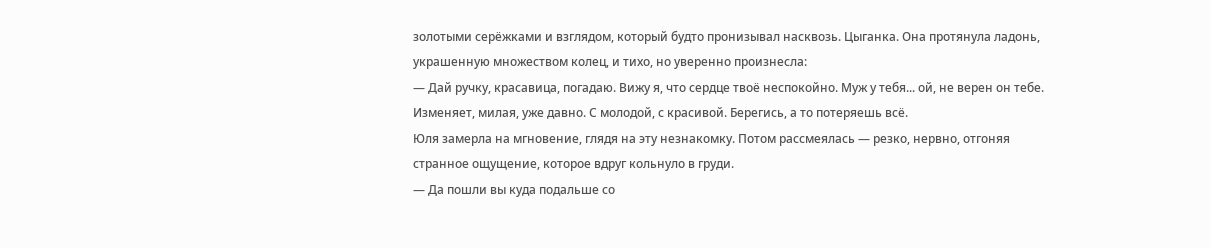золотыми серёжками и взглядом, который будто пронизывал насквозь. Цыганка. Она протянула ладонь, украшенную множеством колец, и тихо, но уверенно произнесла:
— Дай ручку, красавица, погадаю. Вижу я, что сердце твоё неспокойно. Муж у тебя... ой, не верен он тебе. Изменяет, милая, уже давно. С молодой, с красивой. Берегись, а то потеряешь всё.
Юля замерла на мгновение, глядя на эту незнакомку. Потом рассмеялась — резко, нервно, отгоняя странное ощущение, которое вдруг кольнуло в груди.
— Да пошли вы куда подальше со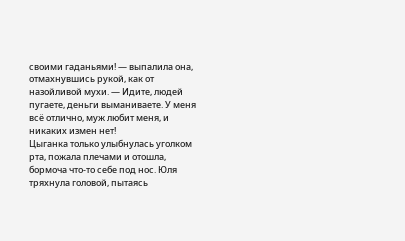своими гаданьями! — выпалила она, отмахнувшись рукой, как от назойливой мухи. — Идите, людей пугаете, деньги выманиваете. У меня всё отлично, муж любит меня, и никаких измен нет!
Цыганка только улыбнулась уголком рта, пожала плечами и отошла, бормоча что-то себе под нос. Юля тряхнула головой, пытаясь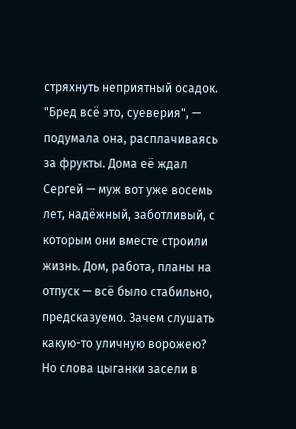стряхнуть неприятный осадок. "Бред всё это, суеверия", — подумала она, расплачиваясь за фрукты. Дома её ждал Сергей — муж вот уже восемь лет, надёжный, заботливый, с которым они вместе строили жизнь. Дом, работа, планы на отпуск — всё было стабильно, предсказуемо. Зачем слушать какую-то уличную ворожею?
Но слова цыганки засели в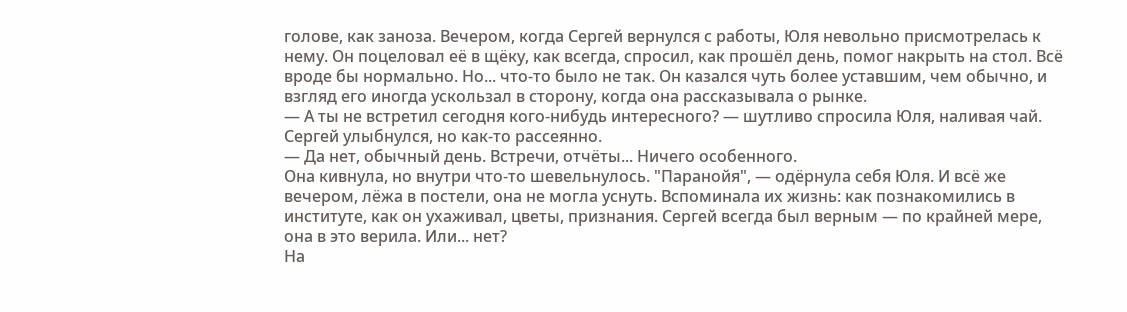голове, как заноза. Вечером, когда Сергей вернулся с работы, Юля невольно присмотрелась к нему. Он поцеловал её в щёку, как всегда, спросил, как прошёл день, помог накрыть на стол. Всё вроде бы нормально. Но... что-то было не так. Он казался чуть более уставшим, чем обычно, и взгляд его иногда ускользал в сторону, когда она рассказывала о рынке.
— А ты не встретил сегодня кого-нибудь интересного? — шутливо спросила Юля, наливая чай.
Сергей улыбнулся, но как-то рассеянно.
— Да нет, обычный день. Встречи, отчёты... Ничего особенного.
Она кивнула, но внутри что-то шевельнулось. "Паранойя", — одёрнула себя Юля. И всё же вечером, лёжа в постели, она не могла уснуть. Вспоминала их жизнь: как познакомились в институте, как он ухаживал, цветы, признания. Сергей всегда был верным — по крайней мере, она в это верила. Или... нет?
На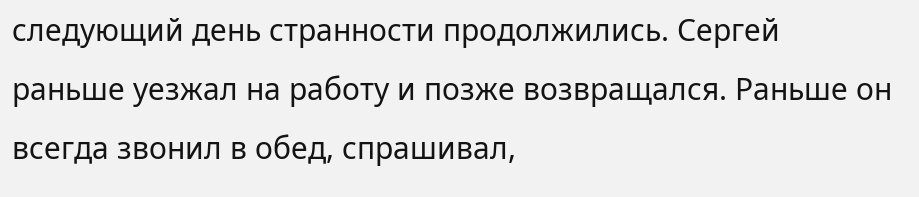следующий день странности продолжились. Сергей раньше уезжал на работу и позже возвращался. Раньше он всегда звонил в обед, спрашивал,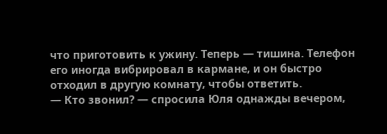что приготовить к ужину. Теперь — тишина. Телефон его иногда вибрировал в кармане, и он быстро отходил в другую комнату, чтобы ответить.
— Кто звонил? — спросила Юля однажды вечером,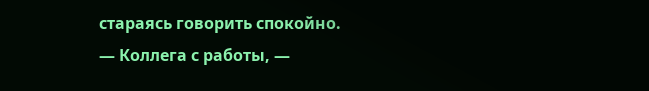стараясь говорить спокойно.
— Коллега с работы, —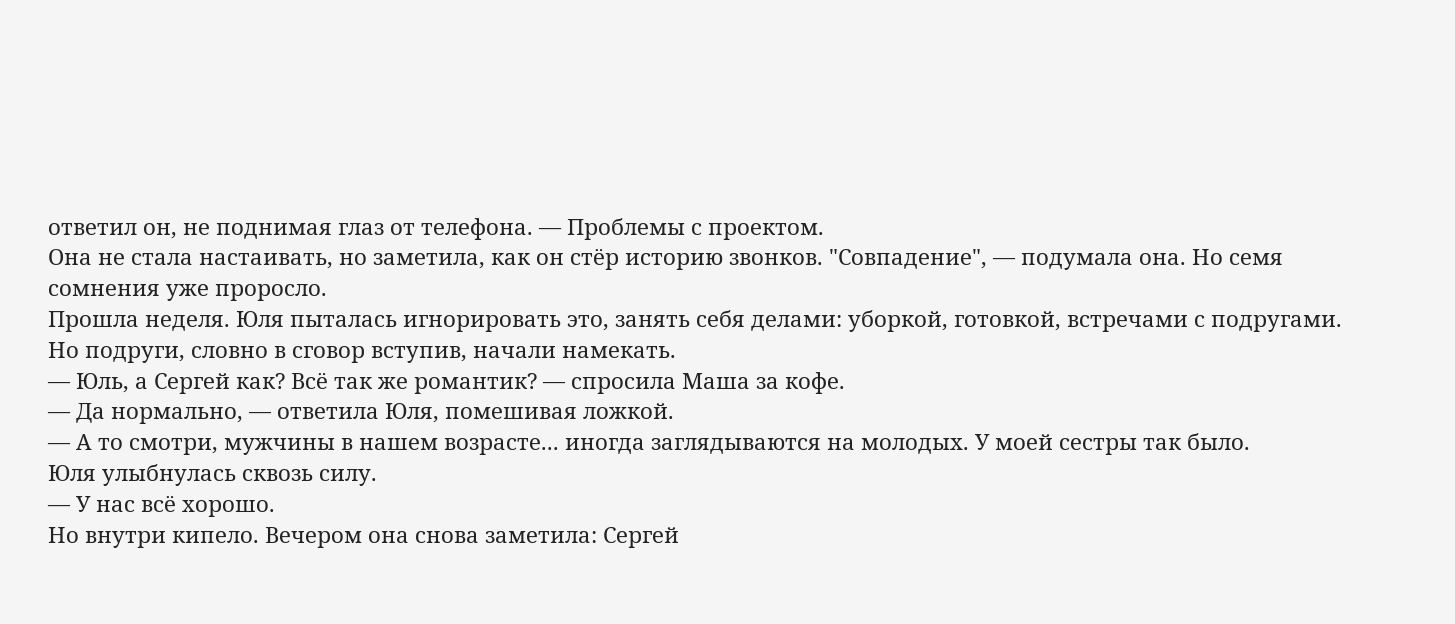ответил он, не поднимая глаз от телефона. — Проблемы с проектом.
Она не стала настаивать, но заметила, как он стёр историю звонков. "Совпадение", — подумала она. Но семя сомнения уже проросло.
Прошла неделя. Юля пыталась игнорировать это, занять себя делами: уборкой, готовкой, встречами с подругами. Но подруги, словно в сговор вступив, начали намекать.
— Юль, а Сергей как? Всё так же романтик? — спросила Маша за кофе.
— Да нормально, — ответила Юля, помешивая ложкой.
— А то смотри, мужчины в нашем возрасте... иногда заглядываются на молодых. У моей сестры так было.
Юля улыбнулась сквозь силу.
— У нас всё хорошо.
Но внутри кипело. Вечером она снова заметила: Сергей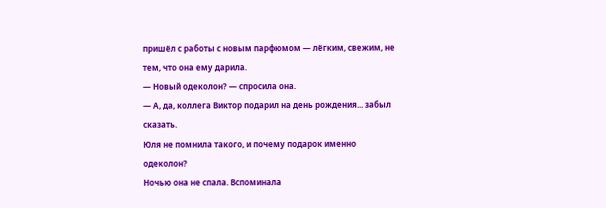пришёл с работы с новым парфюмом — лёгким, свежим, не тем, что она ему дарила.
— Новый одеколон? — спросила она.
— А, да, коллега Виктор подарил на день рождения... забыл сказать.
Юля не помнила такого, и почему подарок именно одеколон?
Ночью она не спала. Вспоминала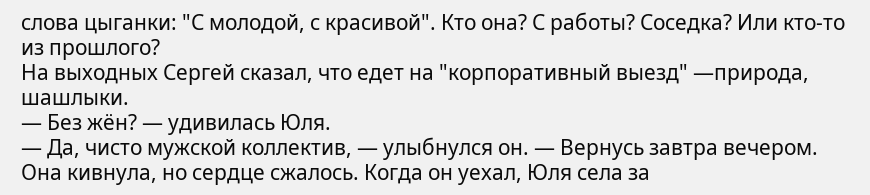слова цыганки: "С молодой, с красивой". Кто она? С работы? Соседка? Или кто-то из прошлого?
На выходных Сергей сказал, что едет на "корпоративный выезд" —природа, шашлыки.
— Без жён? — удивилась Юля.
— Да, чисто мужской коллектив, — улыбнулся он. — Вернусь завтра вечером.
Она кивнула, но сердце сжалось. Когда он уехал, Юля села за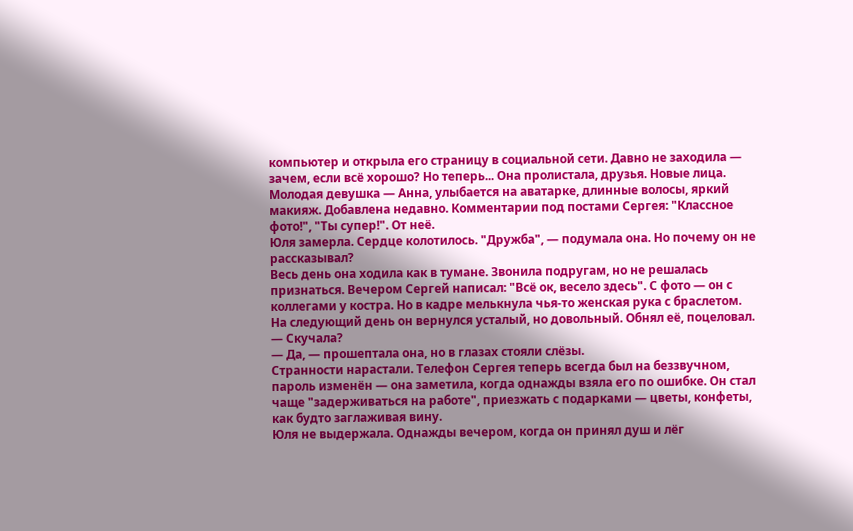компьютер и открыла его страницу в социальной сети. Давно не заходила — зачем, если всё хорошо? Но теперь... Она пролистала, друзья. Новые лица. Молодая девушка — Анна, улыбается на аватарке, длинные волосы, яркий макияж. Добавлена недавно. Комментарии под постами Сергея: "Классное фото!", "Ты супер!". От неё.
Юля замерла. Сердце колотилось. "Дружба", — подумала она. Но почему он не рассказывал?
Весь день она ходила как в тумане. Звонила подругам, но не решалась признаться. Вечером Сергей написал: "Всё ок, весело здесь". С фото — он с коллегами у костра. Но в кадре мелькнула чья-то женская рука с браслетом.
На следующий день он вернулся усталый, но довольный. Обнял её, поцеловал.
— Скучала?
— Да, — прошептала она, но в глазах стояли слёзы.
Странности нарастали. Телефон Сергея теперь всегда был на беззвучном, пароль изменён — она заметила, когда однажды взяла его по ошибке. Он стал чаще "задерживаться на работе", приезжать с подарками — цветы, конфеты, как будто заглаживая вину.
Юля не выдержала. Однажды вечером, когда он принял душ и лёг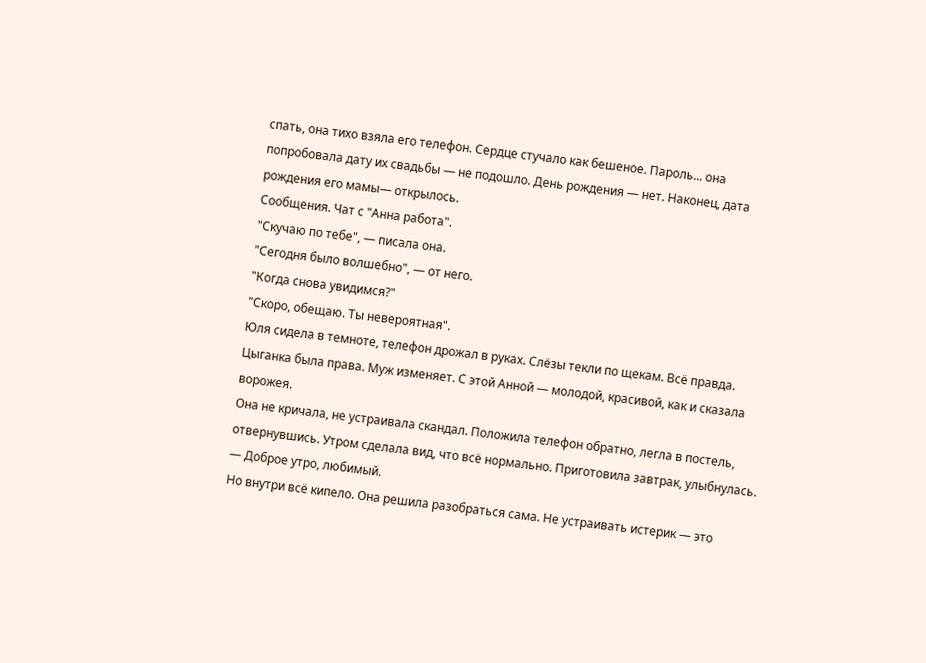спать, она тихо взяла его телефон. Сердце стучало как бешеное. Пароль... она попробовала дату их свадьбы — не подошло. День рождения — нет. Наконец, дата рождения его мамы— открылось.
Сообщения. Чат с "Анна работа".
"Скучаю по тебе", — писала она.
"Сегодня было волшебно", — от него.
"Когда снова увидимся?"
"Скоро, обещаю. Ты невероятная".
Юля сидела в темноте, телефон дрожал в руках. Слёзы текли по щекам. Всё правда. Цыганка была права. Муж изменяет. С этой Анной — молодой, красивой, как и сказала ворожея.
Она не кричала, не устраивала скандал. Положила телефон обратно, легла в постель, отвернувшись. Утром сделала вид, что всё нормально. Приготовила завтрак, улыбнулась.
— Доброе утро, любимый.
Но внутри всё кипело. Она решила разобраться сама. Не устраивать истерик — это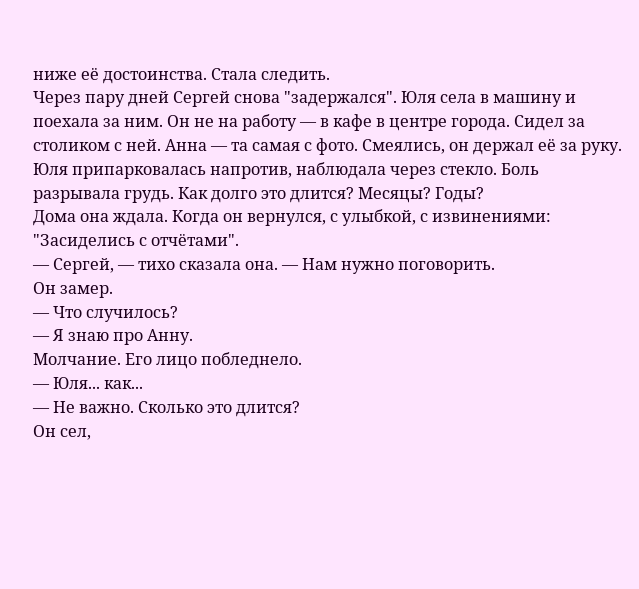ниже её достоинства. Стала следить.
Через пару дней Сергей снова "задержался". Юля села в машину и поехала за ним. Он не на работу — в кафе в центре города. Сидел за столиком с ней. Анна — та самая с фото. Смеялись, он держал её за руку.
Юля припарковалась напротив, наблюдала через стекло. Боль разрывала грудь. Как долго это длится? Месяцы? Годы?
Дома она ждала. Когда он вернулся, с улыбкой, с извинениями: "Засиделись с отчётами".
— Сергей, — тихо сказала она. — Нам нужно поговорить.
Он замер.
— Что случилось?
— Я знаю про Анну.
Молчание. Его лицо побледнело.
— Юля... как...
— Не важно. Сколько это длится?
Он сел,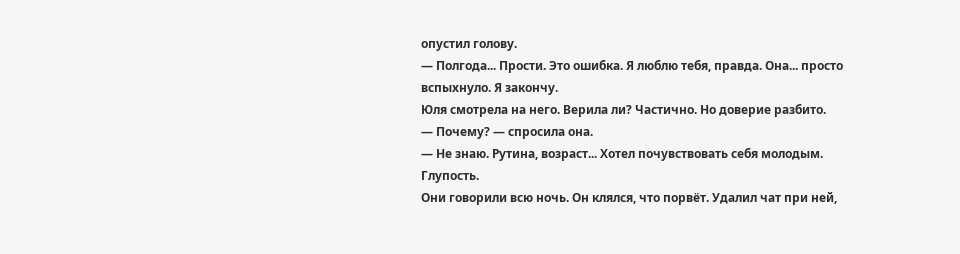опустил голову.
— Полгода... Прости. Это ошибка. Я люблю тебя, правда. Она... просто вспыхнуло. Я закончу.
Юля смотрела на него. Верила ли? Частично. Но доверие разбито.
— Почему? — спросила она.
— Не знаю. Рутина, возраст... Хотел почувствовать себя молодым. Глупость.
Они говорили всю ночь. Он клялся, что порвёт. Удалил чат при ней,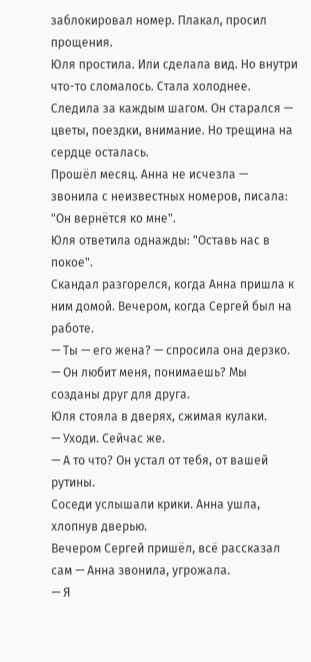заблокировал номер. Плакал, просил прощения.
Юля простила. Или сделала вид. Но внутри что-то сломалось. Стала холоднее. Следила за каждым шагом. Он старался — цветы, поездки, внимание. Но трещина на сердце осталась.
Прошёл месяц. Анна не исчезла — звонила с неизвестных номеров, писала: "Он вернётся ко мне".
Юля ответила однажды: "Оставь нас в покое".
Скандал разгорелся, когда Анна пришла к ним домой. Вечером, когда Сергей был на работе.
— Ты — его жена? — спросила она дерзко. — Он любит меня, понимаешь? Мы созданы друг для друга.
Юля стояла в дверях, сжимая кулаки.
— Уходи. Сейчас же.
— А то что? Он устал от тебя, от вашей рутины.
Соседи услышали крики. Анна ушла, хлопнув дверью.
Вечером Сергей пришёл, всё рассказал сам — Анна звонила, угрожала.
— Я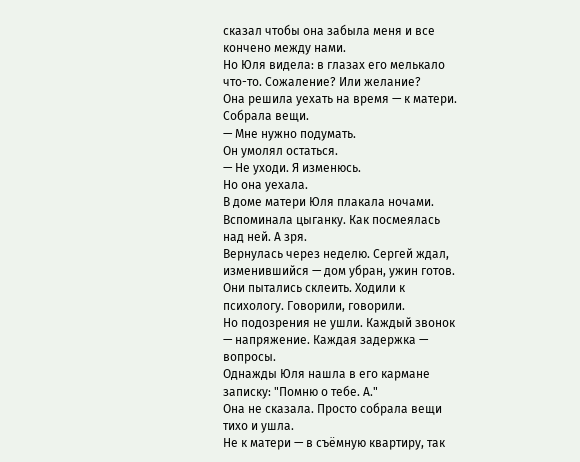сказал чтобы она забыла меня и все кончено между нами.
Но Юля видела: в глазах его мелькало что-то. Сожаление? Или желание?
Она решила уехать на время — к матери. Собрала вещи.
— Мне нужно подумать.
Он умолял остаться.
— Не уходи. Я изменюсь.
Но она уехала.
В доме матери Юля плакала ночами. Вспоминала цыганку. Как посмеялась над ней. А зря.
Вернулась через неделю. Сергей ждал, изменившийся — дом убран, ужин готов.
Они пытались склеить. Ходили к психологу. Говорили, говорили.
Но подозрения не ушли. Каждый звонок — напряжение. Каждая задержка — вопросы.
Однажды Юля нашла в его кармане записку: "Помню о тебе. А."
Она не сказала. Просто собрала вещи тихо и ушла.
Не к матери — в съёмную квартиру, так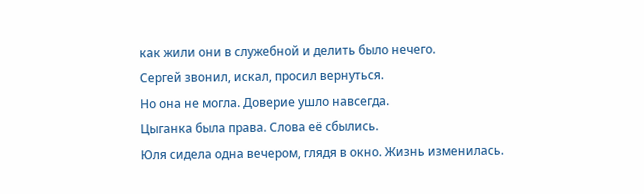как жили они в служебной и делить было нечего.
Сергей звонил, искал, просил вернуться.
Но она не могла. Доверие ушло навсегда.
Цыганка была права. Слова её сбылись.
Юля сидела одна вечером, глядя в окно. Жизнь изменилась.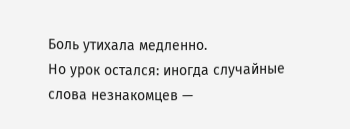Боль утихала медленно.
Но урок остался: иногда случайные слова незнакомцев —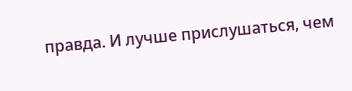правда. И лучше прислушаться, чем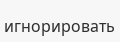игнорировать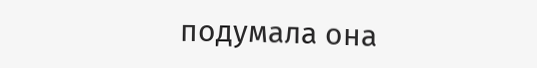подумала она